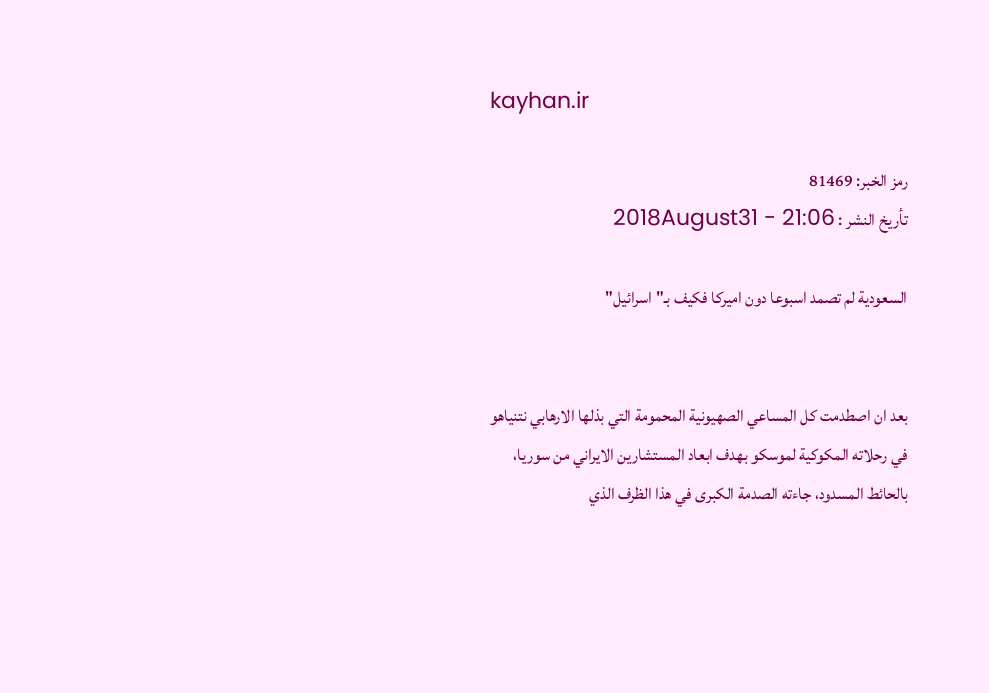kayhan.ir

رمز الخبر: 81469
تأريخ النشر : 2018August31 - 21:06

السعودية لم تصمد اسبوعا دون اميركا فكيف بـ"اسرائيل"


بعد ان اصطدمت كل المساعي الصهيونية المحمومة التي بذلها الارهابي نتنياهو في رحلاته المكوكية لموسكو بهدف ابعاد المستشارين الايراني من سوريا، بالحائط المسدود، جاءته الصدمة الكبرى في هذا الظرف الذي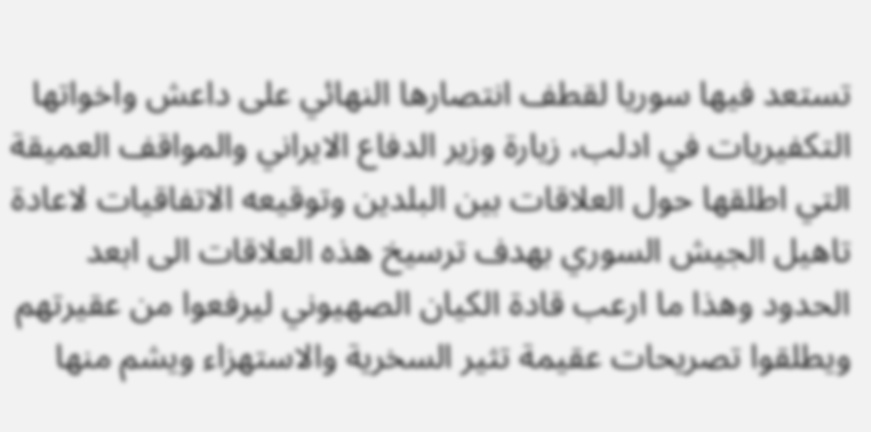تستعد فيها سوريا لقطف انتصارها النهائي على داعش واخواتها التكفيريات في ادلب، زيارة وزير الدفاع الايراني والمواقف العميقة التي اطلقها حول العلاقات بين البلدين وتوقيعه الاتفاقيات لاعادة تاهيل الجيش السوري بهدف ترسيخ هذه العلاقات الى ابعد الحدود وهذا ما ارعب قادة الكيان الصهيوني ليرفعوا من عقيرتهم ويطلقوا تصريحات عقيمة تثير السخرية والاستهزاء ويشم منها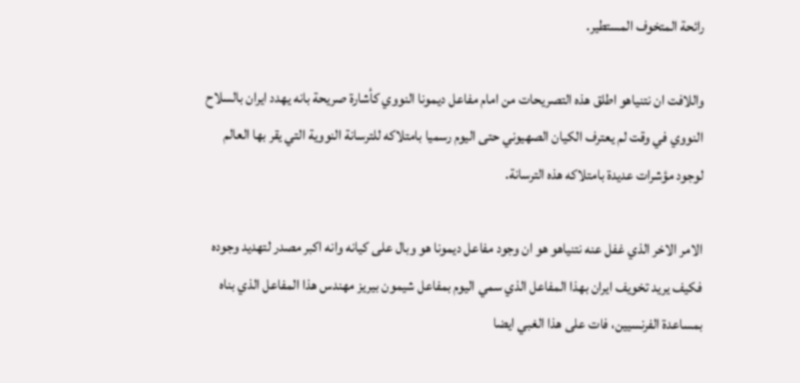رائحة المتخوف المستطير.

واللافت ان نتنياهو اطلق هذه التصريحات من امام مفاعل ديمونا النووي كأشارة صريحة بانه يهدد ايران بالسلاح النووي في وقت لم يعترف الكيان الصهيوني حتى اليوم رسميا بامتلاكه للترسانة النووية التي يقر بها العالم لوجود مؤشرات عديدة بامتلاكه هذه الترسانة.

الامر الاخر الذي غفل عنه نتنياهو هو ان وجود مفاعل ديمونا هو وبال على كيانه وانه اكبر مصدر لتهديد وجوده فكيف يريد تخويف ايران بهذا المفاعل الذي سمي اليوم بمفاعل شيمون بيريز مهندس هذا المفاعل الذي بناه بمساعدة الفرنسيين، فات على هذا الغبي ايضا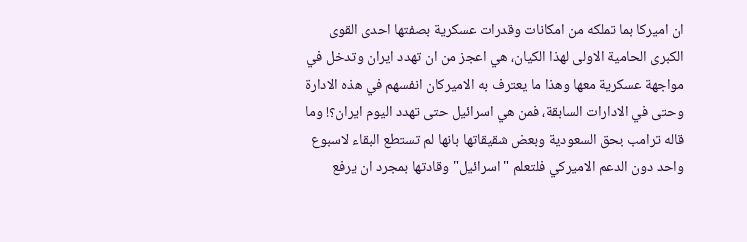ان اميركا بما تملكه من امكانات وقدرات عسكرية بصفتها احدى القوى الكبرى الحامية الاولى لهذا الكيان، هي اعجز من ان تهدد ايران وتدخل في مواجهة عسكرية معها وهذا ما يعترف به الاميركان انفسهم في هذه الادارة وحتى في الادارات السابقة، فمن هي اسرائيل حتى تهدد اليوم ايران؟! وما قاله ترامب بحق السعودية وبعض شقيقاتها بانها لم تستطع البقاء لاسبوع واحد دون الدعم الاميركي فلتعلم "اسرائيل" وقادتها بمجرد ان يرفع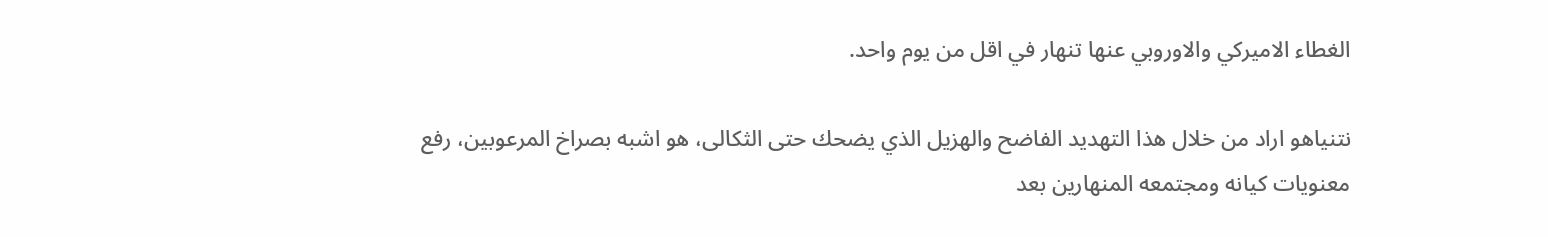الغطاء الاميركي والاوروبي عنها تنهار في اقل من يوم واحد.

نتنياهو اراد من خلال هذا التهديد الفاضح والهزيل الذي يضحك حتى الثكالى، هو اشبه بصراخ المرعوبين، رفع معنويات كيانه ومجتمعه المنهارين بعد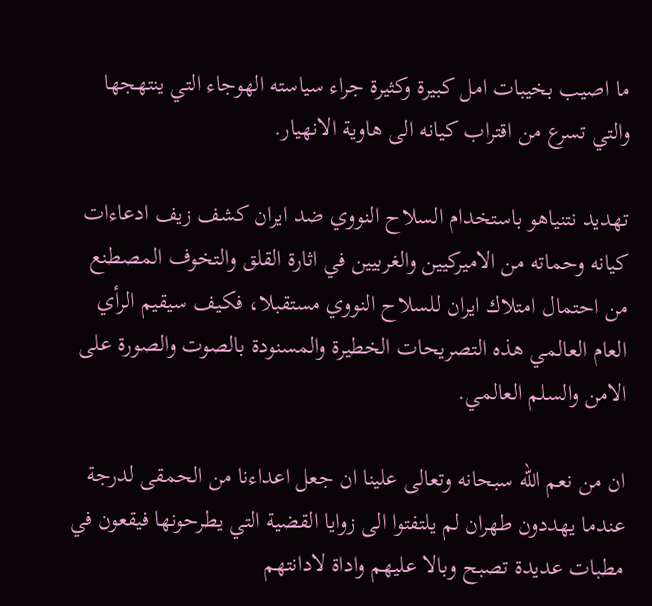ما اصيب بخيبات امل كبيرة وكثيرة جراء سياسته الهوجاء التي ينتهجها والتي تسرع من اقتراب كيانه الى هاوية الانهيار.

تهديد نتنياهو باستخدام السلاح النووي ضد ايران كشف زيف ادعاءات كيانه وحماته من الاميركيين والغربيين في اثارة القلق والتخوف المصطنع من احتمال امتلاك ايران للسلاح النووي مستقبلا، فكيف سيقيم الرأي العام العالمي هذه التصريحات الخطيرة والمسنودة بالصوت والصورة على الامن والسلم العالمي.

ان من نعم الله سبحانه وتعالى علينا ان جعل اعداءنا من الحمقى لدرجة عندما يهددون طهران لم يلتفتوا الى زوايا القضية التي يطرحونها فيقعون في مطبات عديدة تصبح وبالا عليهم واداة لادانتهم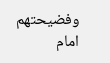وفضيحتهم امام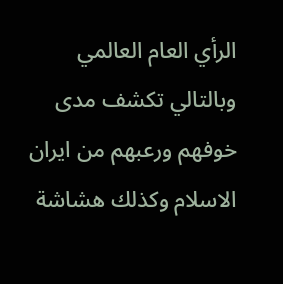الرأي العام العالمي وبالتالي تكشف مدى خوفهم ورعبهم من ايران الاسلام وكذلك هشاشة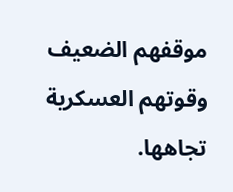موقفهم الضعيف وقوتهم العسكرية تجاهها.